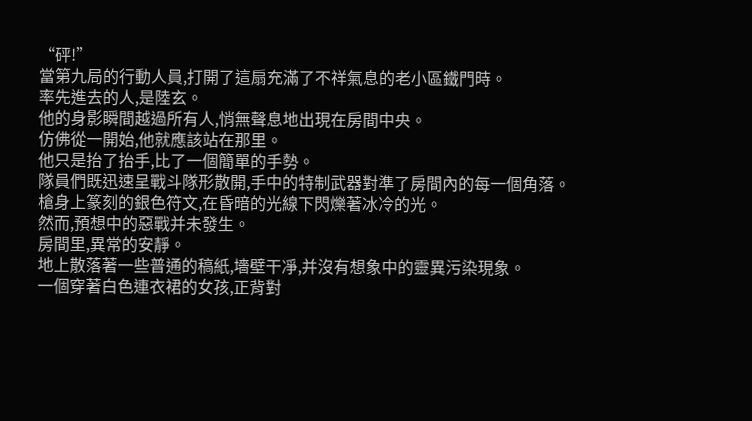“砰!”
當第九局的行動人員,打開了這扇充滿了不祥氣息的老小區鐵門時。
率先進去的人,是陸玄。
他的身影瞬間越過所有人,悄無聲息地出現在房間中央。
仿佛從一開始,他就應該站在那里。
他只是抬了抬手,比了一個簡單的手勢。
隊員們既迅速呈戰斗隊形散開,手中的特制武器對準了房間內的每一個角落。
槍身上篆刻的銀色符文,在昏暗的光線下閃爍著冰冷的光。
然而,預想中的惡戰并未發生。
房間里,異常的安靜。
地上散落著一些普通的稿紙,墻壁干凈,并沒有想象中的靈異污染現象。
一個穿著白色連衣裙的女孩,正背對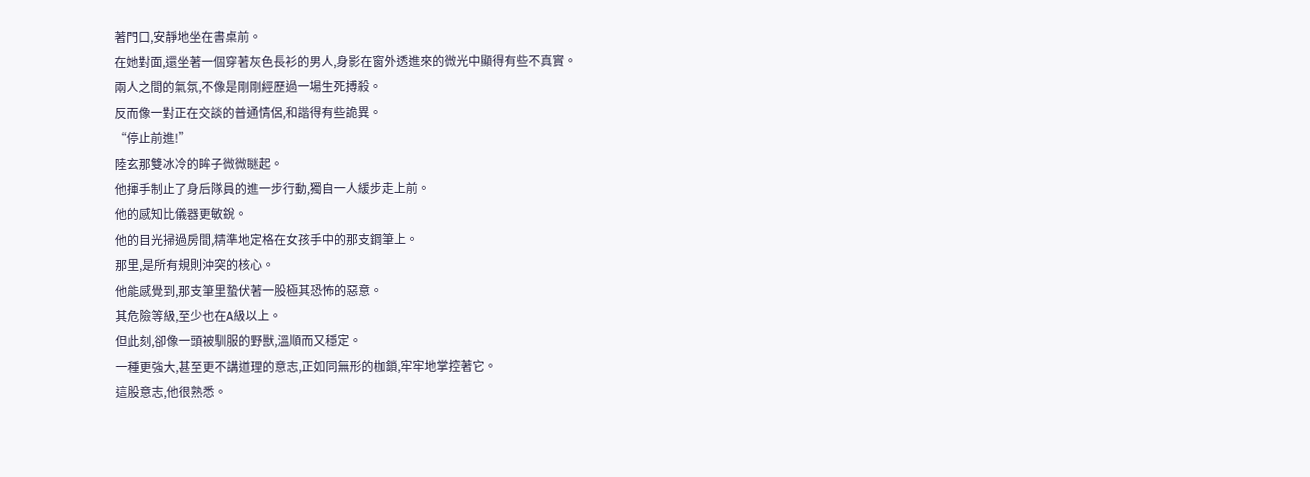著門口,安靜地坐在書桌前。
在她對面,還坐著一個穿著灰色長衫的男人,身影在窗外透進來的微光中顯得有些不真實。
兩人之間的氣氛,不像是剛剛經歷過一場生死搏殺。
反而像一對正在交談的普通情侶,和諧得有些詭異。
“停止前進!”
陸玄那雙冰冷的眸子微微瞇起。
他揮手制止了身后隊員的進一步行動,獨自一人緩步走上前。
他的感知比儀器更敏銳。
他的目光掃過房間,精準地定格在女孩手中的那支鋼筆上。
那里,是所有規則沖突的核心。
他能感覺到,那支筆里蟄伏著一股極其恐怖的惡意。
其危險等級,至少也在A級以上。
但此刻,卻像一頭被馴服的野獸,溫順而又穩定。
一種更強大,甚至更不講道理的意志,正如同無形的枷鎖,牢牢地掌控著它。
這股意志,他很熟悉。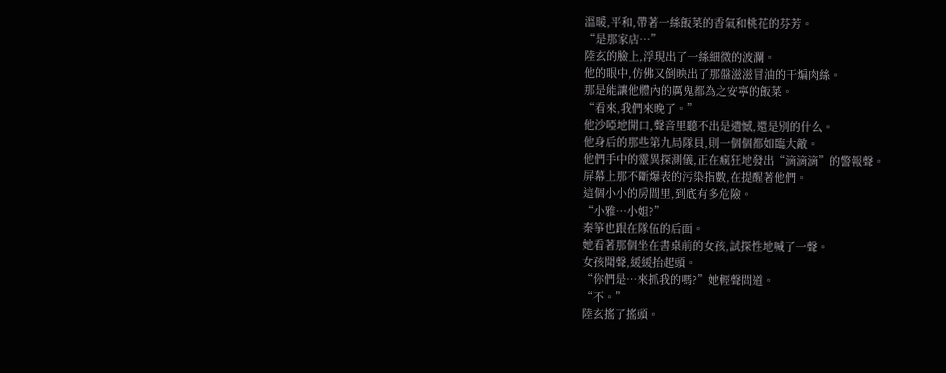溫暖,平和,帶著一絲飯菜的香氣和桃花的芬芳。
“是那家店…”
陸玄的臉上,浮現出了一絲細微的波瀾。
他的眼中,仿佛又倒映出了那盤滋滋冒油的干煸肉絲。
那是能讓他體內的厲鬼都為之安寧的飯菜。
“看來,我們來晚了。”
他沙啞地開口,聲音里聽不出是遺憾,還是別的什么。
他身后的那些第九局隊員,則一個個都如臨大敵。
他們手中的靈異探測儀,正在瘋狂地發出“滴滴滴”的警報聲。
屏幕上那不斷爆表的污染指數,在提醒著他們。
這個小小的房間里,到底有多危險。
“小雅…小姐?”
秦箏也跟在隊伍的后面。
她看著那個坐在書桌前的女孩,試探性地喊了一聲。
女孩聞聲,緩緩抬起頭。
“你們是…來抓我的嗎?”她輕聲問道。
“不。”
陸玄搖了搖頭。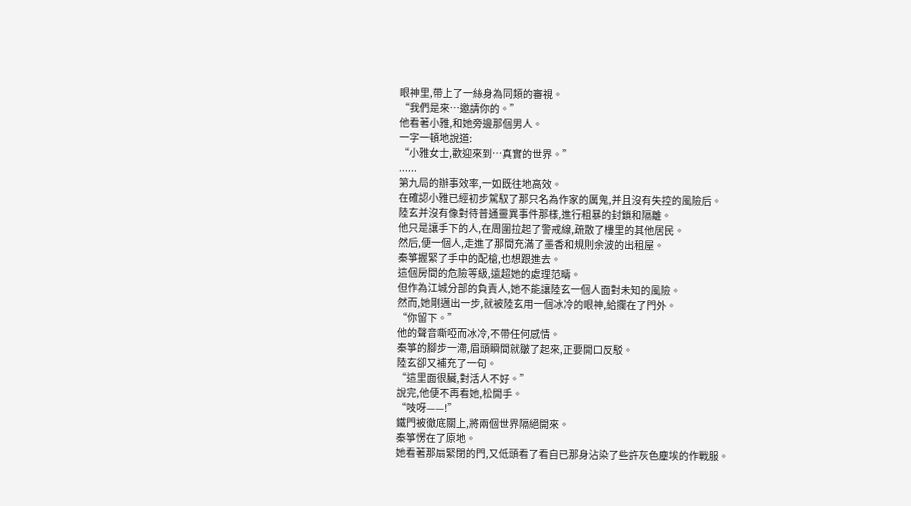眼神里,帶上了一絲身為同類的審視。
“我們是來…邀請你的。”
他看著小雅,和她旁邊那個男人。
一字一頓地說道:
“小雅女士,歡迎來到…真實的世界。”
......
第九局的辦事效率,一如既往地高效。
在確認小雅已經初步駕馭了那只名為作家的厲鬼,并且沒有失控的風險后。
陸玄并沒有像對待普通靈異事件那樣,進行粗暴的封鎖和隔離。
他只是讓手下的人,在周圍拉起了警戒線,疏散了樓里的其他居民。
然后,便一個人,走進了那間充滿了墨香和規則余波的出租屋。
秦箏握緊了手中的配槍,也想跟進去。
這個房間的危險等級,遠超她的處理范疇。
但作為江城分部的負責人,她不能讓陸玄一個人面對未知的風險。
然而,她剛邁出一步,就被陸玄用一個冰冷的眼神,給攔在了門外。
“你留下。”
他的聲音嘶啞而冰冷,不帶任何感情。
秦箏的腳步一滯,眉頭瞬間就皺了起來,正要開口反駁。
陸玄卻又補充了一句。
“這里面很臟,對活人不好。”
說完,他便不再看她,松開手。
“吱呀——!”
鐵門被徹底關上,將兩個世界隔絕開來。
秦箏愣在了原地。
她看著那扇緊閉的門,又低頭看了看自已那身沾染了些許灰色塵埃的作戰服。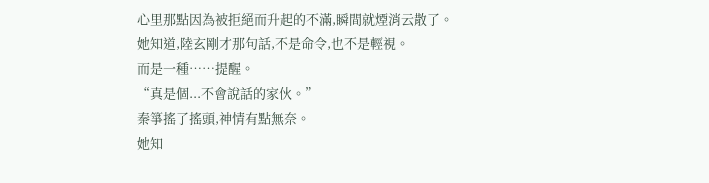心里那點因為被拒絕而升起的不滿,瞬間就煙消云散了。
她知道,陸玄剛才那句話,不是命令,也不是輕視。
而是一種……提醒。
“真是個...不會說話的家伙。”
秦箏搖了搖頭,神情有點無奈。
她知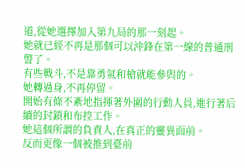道,從她選擇加入第九局的那一刻起。
她就已經不再是那個可以沖鋒在第一線的普通刑警了。
有些戰斗,不是靠勇氣和槍就能參與的。
她轉過身,不再停留。
開始有條不紊地指揮著外圍的行動人員,進行著后續的封鎖和布控工作。
她這個所謂的負責人,在真正的靈異面前。
反而更像一個被推到臺前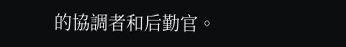的協調者和后勤官。